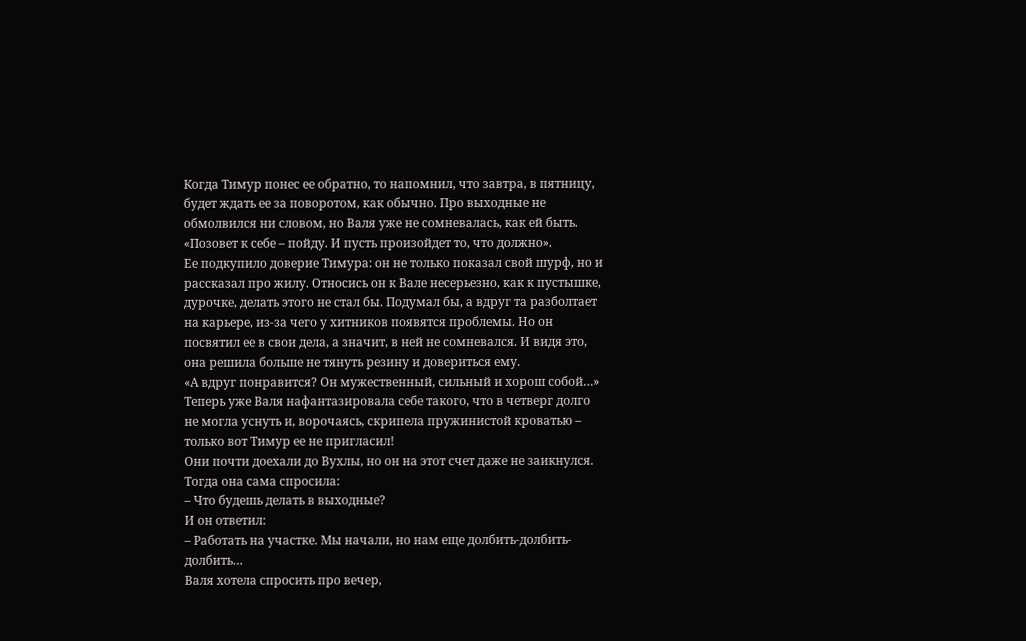Когда Тимур понес ее обратно, то напомнил, что завтра, в пятницу, будет ждать ее за поворотом, как обычно. Про выходные не обмолвился ни словом, но Валя уже не сомневалась, как ей быть.
«Позовет к себе – пойду. И пусть произойдет то, что должно».
Ее подкупило доверие Тимура: он не только показал свой шурф, но и рассказал про жилу. Относись он к Вале несерьезно, как к пустышке, дурочке, делать этого не стал бы. Подумал бы, а вдруг та разболтает на карьере, из-за чего у хитников появятся проблемы. Но он посвятил ее в свои дела, а значит, в ней не сомневался. И видя это, она решила больше не тянуть резину и довериться ему.
«А вдруг понравится? Он мужественный, сильный и хорош собой…»
Теперь уже Валя нафантазировала себе такого, что в четверг долго не могла уснуть и, ворочаясь, скрипела пружинистой кроватью – только вот Тимур ее не пригласил!
Они почти доехали до Вухлы, но он на этот счет даже не заикнулся. Тогда она сама спросила:
– Что будешь делать в выходные?
И он ответил:
– Работать на участке. Мы начали, но нам еще долбить-долбить-долбить…
Валя хотела спросить про вечер,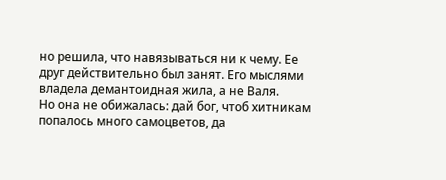но решила, что навязываться ни к чему. Ее друг действительно был занят. Его мыслями владела демантоидная жила, а не Валя.
Но она не обижалась: дай бог, чтоб хитникам попалось много самоцветов, да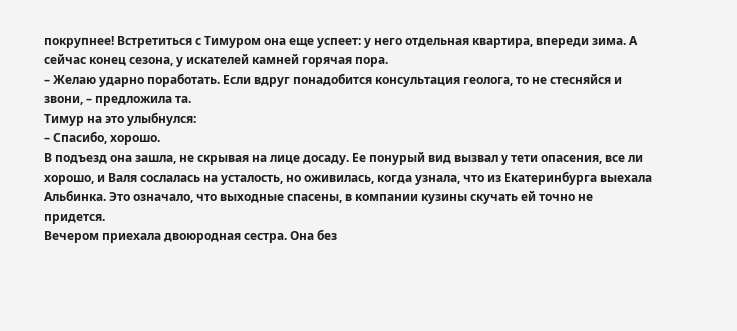покрупнее! Встретиться с Тимуром она еще успеет: у него отдельная квартира, впереди зима. А сейчас конец сезона, у искателей камней горячая пора.
– Желаю ударно поработать. Если вдруг понадобится консультация геолога, то не стесняйся и звони, – предложила та.
Тимур на это улыбнулся:
– Спасибо, хорошо.
В подъезд она зашла, не скрывая на лице досаду. Ее понурый вид вызвал у тети опасения, все ли хорошо, и Валя сослалась на усталость, но оживилась, когда узнала, что из Екатеринбурга выехала Альбинка. Это означало, что выходные спасены, в компании кузины скучать ей точно не придется.
Вечером приехала двоюродная сестра. Она без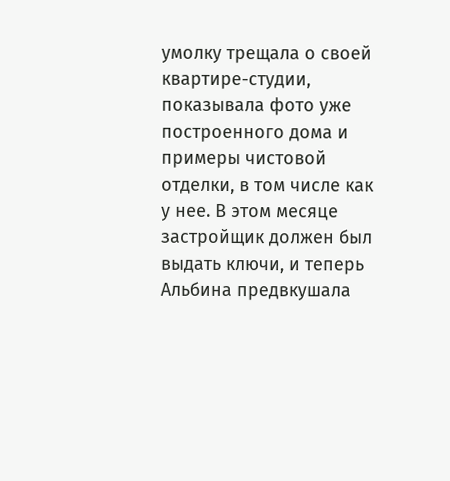умолку трещала о своей квартире-студии, показывала фото уже построенного дома и примеры чистовой отделки, в том числе как у нее. В этом месяце застройщик должен был выдать ключи, и теперь Альбина предвкушала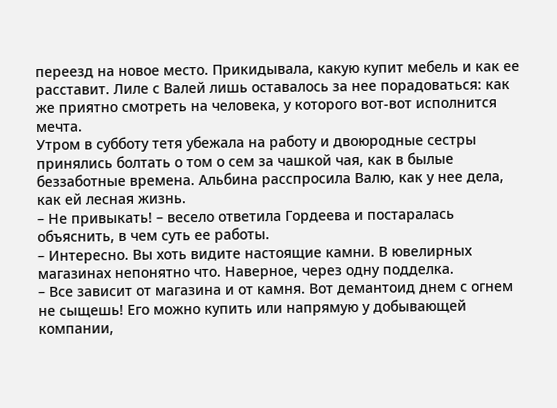переезд на новое место. Прикидывала, какую купит мебель и как ее расставит. Лиле с Валей лишь оставалось за нее порадоваться: как же приятно смотреть на человека, у которого вот-вот исполнится мечта.
Утром в субботу тетя убежала на работу и двоюродные сестры принялись болтать о том о сем за чашкой чая, как в былые беззаботные времена. Альбина расспросила Валю, как у нее дела, как ей лесная жизнь.
– Не привыкать! – весело ответила Гордеева и постаралась объяснить, в чем суть ее работы.
– Интересно. Вы хоть видите настоящие камни. В ювелирных магазинах непонятно что. Наверное, через одну подделка.
– Все зависит от магазина и от камня. Вот демантоид днем с огнем не сыщешь! Его можно купить или напрямую у добывающей компании,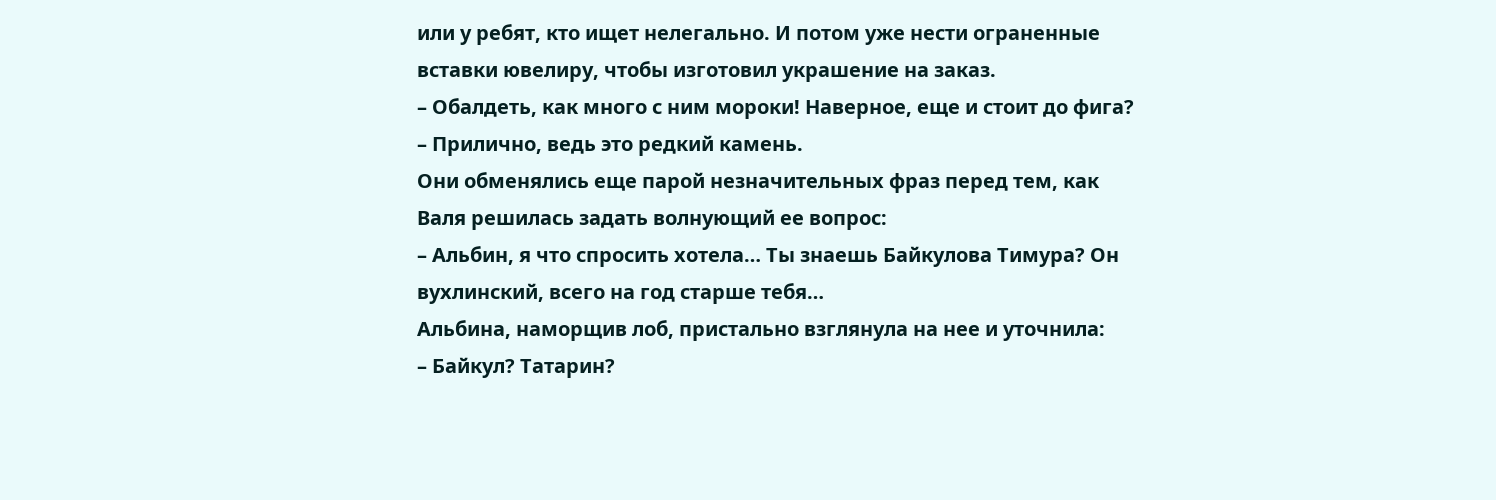или у ребят, кто ищет нелегально. И потом уже нести ограненные вставки ювелиру, чтобы изготовил украшение на заказ.
– Обалдеть, как много с ним мороки! Наверное, еще и стоит до фига?
– Прилично, ведь это редкий камень.
Они обменялись еще парой незначительных фраз перед тем, как Валя решилась задать волнующий ее вопрос:
– Альбин, я что спросить хотела… Ты знаешь Байкулова Тимура? Он вухлинский, всего на год старше тебя…
Альбина, наморщив лоб, пристально взглянула на нее и уточнила:
– Байкул? Татарин?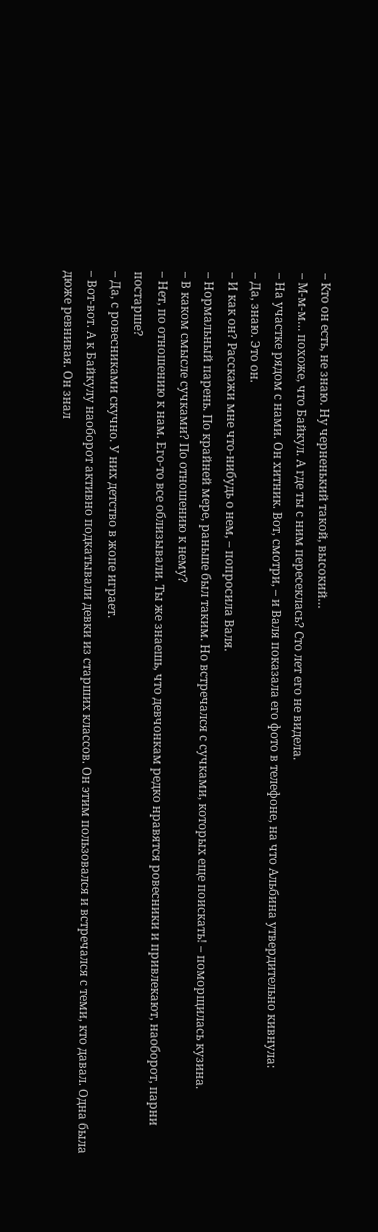– Кто он есть, не знаю. Ну черненький такой, высокий…
– М-м-м… похоже, что Байкул. А где ты с ним пересеклась? Сто лет его не видела.
– На участке рядом с нами. Он хитник. Вот, смотри, – и Валя показала его фото в телефоне, на что Альбина утвердительно кивнула:
– Да, знаю. Это он.
– И как он? Расскажи мне что-нибудь о нем, – попросила Валя.
– Нормальный парень. По крайней мере, раньше был таким. Но встречался с сучками, которых еще поискать! – поморщилась кузина.
– В каком смысле сучками? По отношению к нему?
– Нет, по отношению к нам. Его-то все облизывали. Ты же знаешь, что девчонкам редко нравятся ровесники и привлекают, наоборот, парни постарше?
– Да, с ровесниками скучно. У них детство в жопе играет.
– Вот-вот. А к Байкулу наоборот активно подкатывали девки из старших классов. Он этим пользовался и встречался с теми, кто давал. Одна была дюже ревнивая. Он знал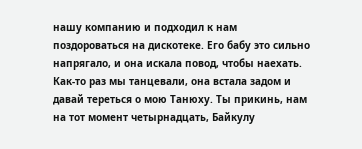нашу компанию и подходил к нам поздороваться на дискотеке. Его бабу это сильно напрягало, и она искала повод, чтобы наехать.
Как-то раз мы танцевали, она встала задом и давай тереться о мою Танюху. Ты прикинь, нам на тот момент четырнадцать, Байкулу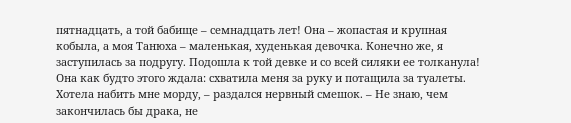пятнадцать, а той бабище – семнадцать лет! Она – жопастая и крупная кобыла, а моя Танюха – маленькая, худенькая девочка. Конечно же, я заступилась за подругу. Подошла к той девке и со всей силяки ее толканула! Она как будто этого ждала: схватила меня за руку и потащила за туалеты. Хотела набить мне морду, – раздался нервный смешок. – Не знаю, чем закончилась бы драка, не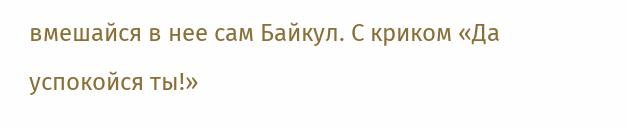вмешайся в нее сам Байкул. С криком «Да успокойся ты!»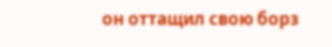он оттащил свою борз